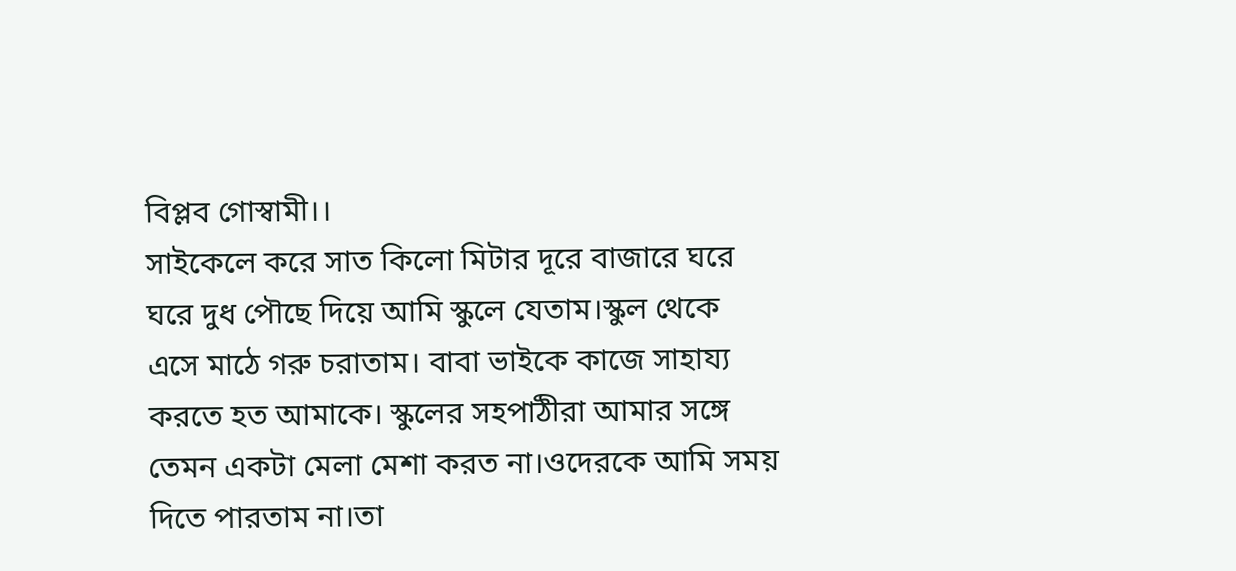বিপ্লব গোস্বামী।।
সাইকেলে করে সাত কিলো মিটার দূরে বাজারে ঘরে ঘরে দুধ পৌছে দিয়ে আমি স্কুলে যেতাম।স্কুল থেকে এসে মাঠে গরু চরাতাম। বাবা ভাইকে কাজে সাহায্য করতে হত আমাকে। স্কুলের সহপাঠীরা আমার সঙ্গে তেমন একটা মেলা মেশা করত না।ওদেরকে আমি সময় দিতে পারতাম না।তা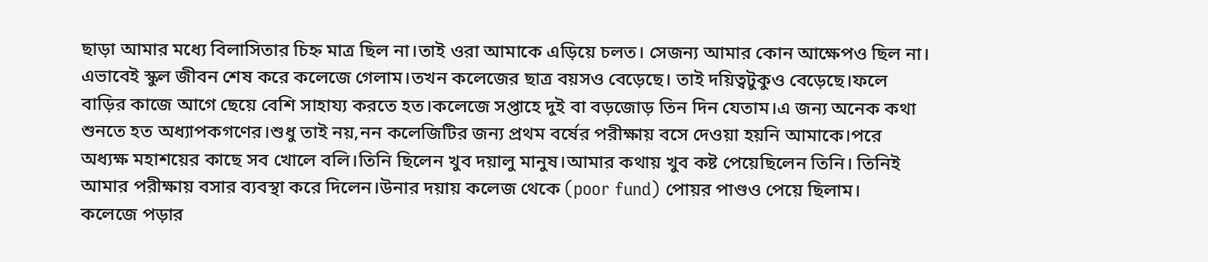ছাড়া আমার মধ্যে বিলাসিতার চিহ্ন মাত্র ছিল না।তাই ওরা আমাকে এড়িয়ে চলত। সেজন্য আমার কোন আক্ষেপও ছিল না।
এভাবেই স্কুল জীবন শেষ করে কলেজে গেলাম।তখন কলেজের ছাত্র বয়সও বেড়েছে। তাই দয়িত্বটুকুও বেড়েছে।ফলে বাড়ির কাজে আগে ছেয়ে বেশি সাহায্য করতে হত।কলেজে সপ্তাহে দুই বা বড়জোড় তিন দিন যেতাম।এ জন্য অনেক কথা শুনতে হত অধ্যাপকগণের।শুধু তাই নয়,নন কলেজিটির জন্য প্রথম বর্ষের পরীক্ষায় বসে দেওয়া হয়নি আমাকে।পরে অধ্যক্ষ মহাশয়ের কাছে সব খোলে বলি।তিনি ছিলেন খুব দয়ালু মানুষ।আমার কথায় খুব কষ্ট পেয়েছিলেন তিনি। তিনিই আমার পরীক্ষায় বসার ব্যবস্থা করে দিলেন।উনার দয়ায় কলেজ থেকে (poor fund) পোয়র পাণ্ডও পেয়ে ছিলাম।
কলেজে পড়ার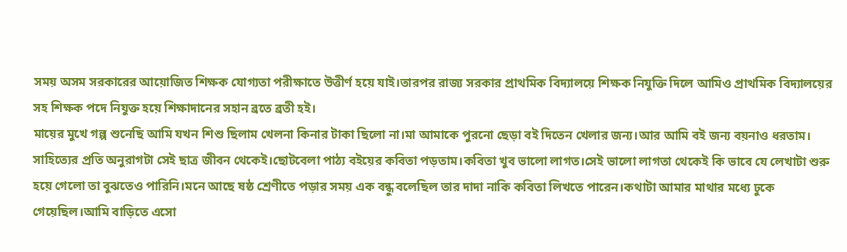সময় অসম সরকারের আয়োজিত শিক্ষক যোগ্যতা পরীক্ষাতে উত্তীর্ণ হয়ে যাই।তারপর রাজ্য সরকার প্রাথমিক বিদ্যালয়ে শিক্ষক নিযুক্তি দিলে আমিও প্রাথমিক বিদ্যালয়ের সহ শিক্ষক পদে নিযুক্ত হয়ে শিক্ষাদানের সহান ব্রতে ব্রতী হই।
মায়ের মুখে গল্প শুনেছি আমি যখন শিশু ছিলাম খেলনা কিনার টাকা ছিলো না।মা আমাকে পুরনো ছেড়া বই দিতেন খেলার জন্য।আর আমি বই জন্য বয়নাও ধরতাম।
সাহিত্যের প্রতি অনুরাগটা সেই ছাত্র জীবন থেকেই।ছোটবেলা পাঠ্য বইয়ের কবিতা পড়তাম।কবিতা খুব ভালো লাগত।সেই ভালো লাগতা থেকেই কি ভাবে যে লেখাটা শুরু হয়ে গেলো তা বুঝতেও পারিনি।মনে আছে ষষ্ঠ শ্রেণীতে পড়ার সময় এক বন্ধু বলেছিল তার দাদা নাকি কবিতা লিখতে পারেন।কথাটা আমার মাথার মধ্যে ঢুকে গেয়েছিল।আমি বাড়িতে এসো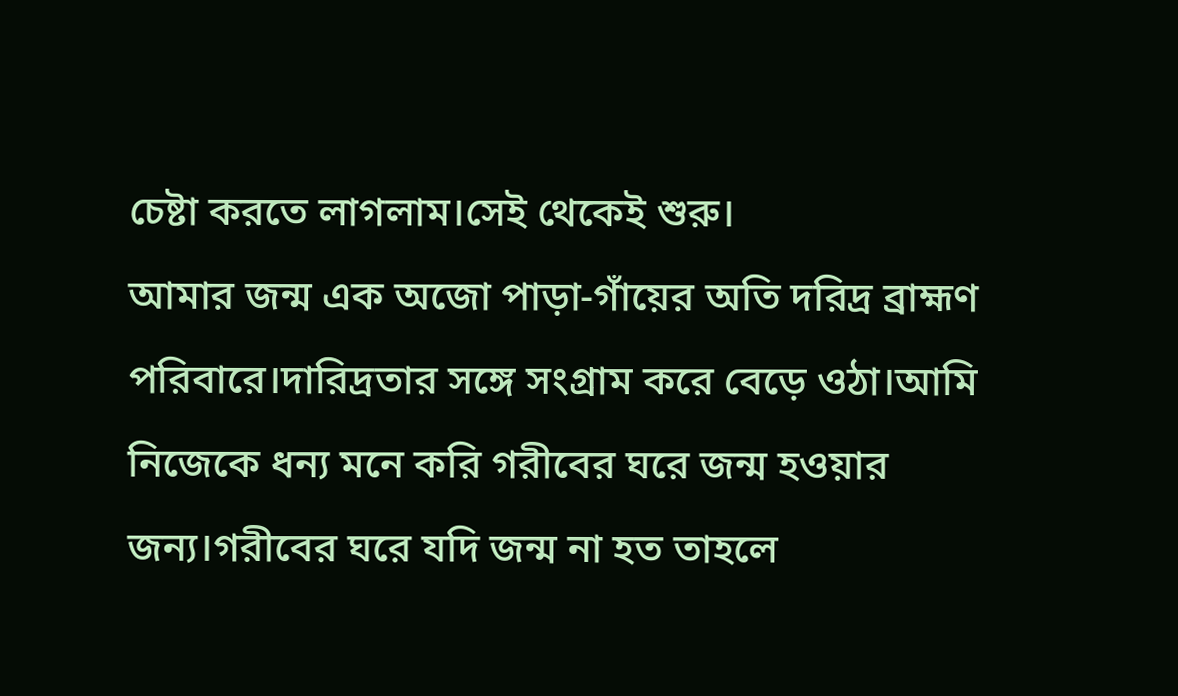চেষ্টা করতে লাগলাম।সেই থেকেই শুরু।
আমার জন্ম এক অজো পাড়া-গাঁয়ের অতি দরিদ্র ব্রাহ্মণ পরিবারে।দারিদ্রতার সঙ্গে সংগ্ৰাম করে বেড়ে ওঠা।আমি নিজেকে ধন্য মনে করি গরীবের ঘরে জন্ম হওয়ার জন্য।গরীবের ঘরে যদি জন্ম না হত তাহলে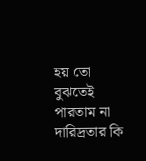হয় তো বুঝতেই পারতাম না দারিদ্রতার কি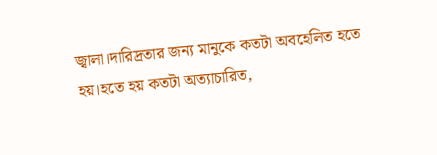জ্বালা।দারিদ্রতার জন্য মানুকে কতটা অবহেলিত হতে হয়।হতে হয় কতটা অত্যাচারিত,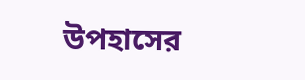উপহাসের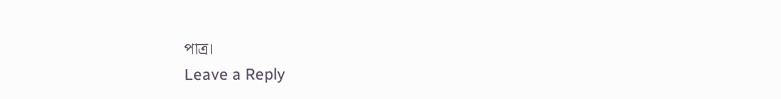পাত্র।
Leave a Reply